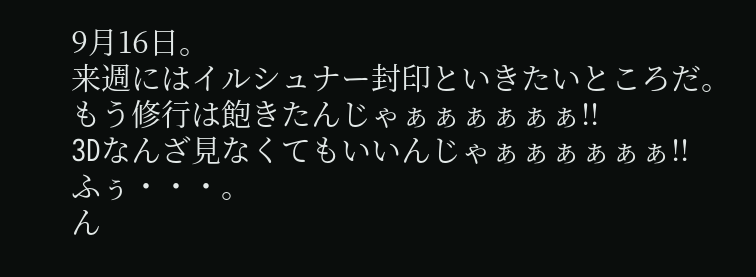9月16日。
来週にはイルシュナー封印といきたいところだ。
もう修行は飽きたんじゃぁぁぁぁぁぁ!!
3Dなんざ見なくてもいいんじゃぁぁぁぁぁぁ!!
ふぅ・・・。
ん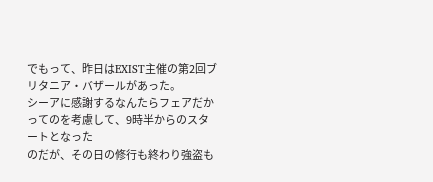でもって、昨日はEXIST主催の第2回ブリタニア・バザールがあった。
シーアに感謝するなんたらフェアだかってのを考慮して、9時半からのスタートとなった
のだが、その日の修行も終わり強盗も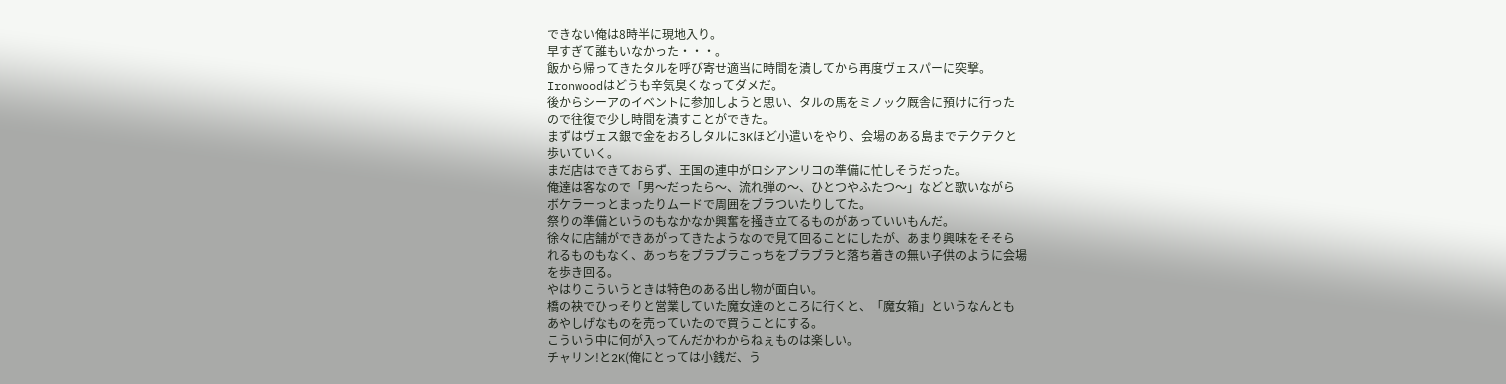できない俺は8時半に現地入り。
早すぎて誰もいなかった・・・。
飯から帰ってきたタルを呼び寄せ適当に時間を潰してから再度ヴェスパーに突撃。
Ironwoodはどうも辛気臭くなってダメだ。
後からシーアのイベントに参加しようと思い、タルの馬をミノック厩舎に預けに行った
ので往復で少し時間を潰すことができた。
まずはヴェス銀で金をおろしタルに3Kほど小遣いをやり、会場のある島までテクテクと
歩いていく。
まだ店はできておらず、王国の連中がロシアンリコの準備に忙しそうだった。
俺達は客なので「男〜だったら〜、流れ弾の〜、ひとつやふたつ〜」などと歌いながら
ボケラーっとまったりムードで周囲をブラついたりしてた。
祭りの準備というのもなかなか興奮を掻き立てるものがあっていいもんだ。
徐々に店舗ができあがってきたようなので見て回ることにしたが、あまり興味をそそら
れるものもなく、あっちをブラブラこっちをブラブラと落ち着きの無い子供のように会場
を歩き回る。
やはりこういうときは特色のある出し物が面白い。
橋の袂でひっそりと営業していた魔女達のところに行くと、「魔女箱」というなんとも
あやしげなものを売っていたので買うことにする。
こういう中に何が入ってんだかわからねぇものは楽しい。
チャリン!と2K(俺にとっては小銭だ、う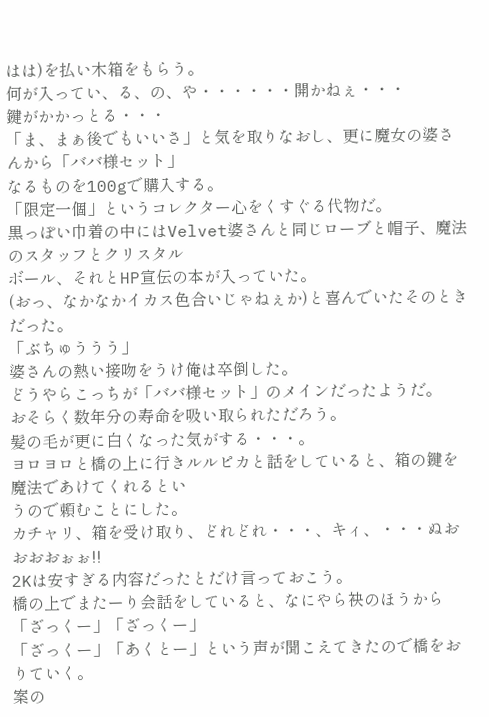はは)を払い木箱をもらう。
何が入ってい、る、の、や・・・・・・開かねぇ・・・
鍵がかかっとる・・・
「ま、まぁ後でもいいさ」と気を取りなおし、更に魔女の婆さんから「ババ様セット」
なるものを100gで購入する。
「限定一個」というコレクター心をくすぐる代物だ。
黒っぽい巾着の中にはVelvet婆さんと同じローブと帽子、魔法のスタッフとクリスタル
ボール、それとHP宣伝の本が入っていた。
(おっ、なかなかイカス色合いじゃねぇか)と喜んでいたそのときだった。
「ぶちゅううう」
婆さんの熱い接吻をうけ俺は卒倒した。
どうやらこっちが「ババ様セット」のメインだったようだ。
おそらく数年分の寿命を吸い取られただろう。
髪の毛が更に白くなった気がする・・・。
ヨロヨロと橋の上に行きルルピカと話をしていると、箱の鍵を魔法であけてくれるとい
うので頼むことにした。
カチャリ、箱を受け取り、どれどれ・・・、キィ、・・・ぬおおおおぉぉ!!
2Kは安すぎる内容だったとだけ言っておこう。
橋の上でまたーり会話をしていると、なにやら袂のほうから「ざっくー」「ざっくー」
「ざっくー」「あくとー」という声が聞こえてきたので橋をおりていく。
案の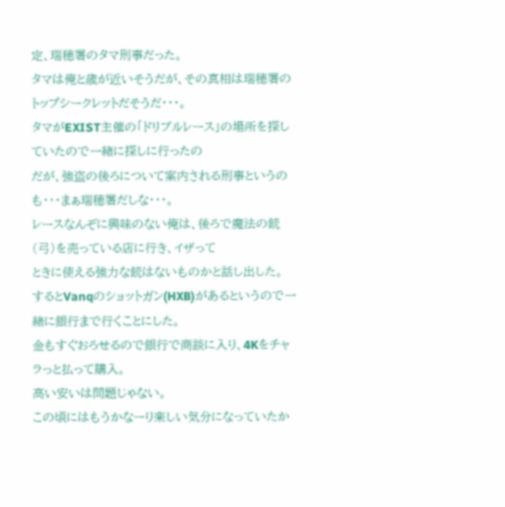定、瑞穂署のタマ刑事だった。
タマは俺と歳が近いそうだが、その真相は瑞穂署のトップシークレットだそうだ・・・。
タマがEXIST主催の「ドリブルレース」の場所を探していたので一緒に探しに行ったの
だが、強盗の後ろについて案内される刑事というのも・・・まぁ瑞穂署だしな・・・。
レースなんぞに興味のない俺は、後ろで魔法の銃(弓)を売っている店に行き、イザって
ときに使える強力な銃はないものかと話し出した。
するとVanqのショットガン(HXB)があるというので一緒に銀行まで行くことにした。
金もすぐおろせるので銀行で商談に入り、4Kをチャラっと払って購入。
高い安いは問題じゃない。
この頃にはもうかなーり楽しい気分になっていたか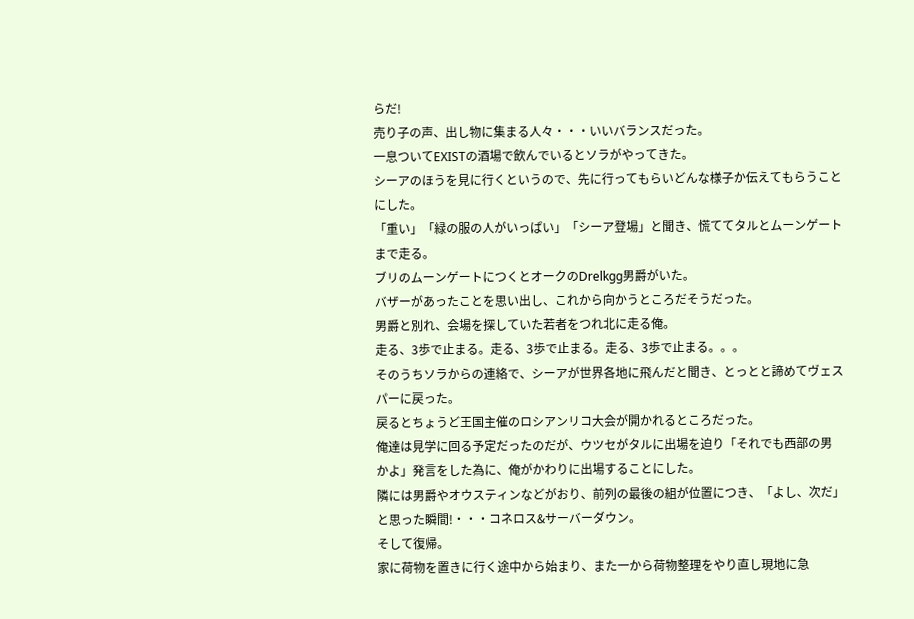らだ!
売り子の声、出し物に集まる人々・・・いいバランスだった。
一息ついてEXISTの酒場で飲んでいるとソラがやってきた。
シーアのほうを見に行くというので、先に行ってもらいどんな様子か伝えてもらうこと
にした。
「重い」「緑の服の人がいっぱい」「シーア登場」と聞き、慌ててタルとムーンゲート
まで走る。
ブリのムーンゲートにつくとオークのDrelkgg男爵がいた。
バザーがあったことを思い出し、これから向かうところだそうだった。
男爵と別れ、会場を探していた若者をつれ北に走る俺。
走る、3歩で止まる。走る、3歩で止まる。走る、3歩で止まる。。。
そのうちソラからの連絡で、シーアが世界各地に飛んだと聞き、とっとと諦めてヴェス
パーに戻った。
戻るとちょうど王国主催のロシアンリコ大会が開かれるところだった。
俺達は見学に回る予定だったのだが、ウツセがタルに出場を迫り「それでも西部の男
かよ」発言をした為に、俺がかわりに出場することにした。
隣には男爵やオウスティンなどがおり、前列の最後の組が位置につき、「よし、次だ」
と思った瞬間!・・・コネロス&サーバーダウン。
そして復帰。
家に荷物を置きに行く途中から始まり、また一から荷物整理をやり直し現地に急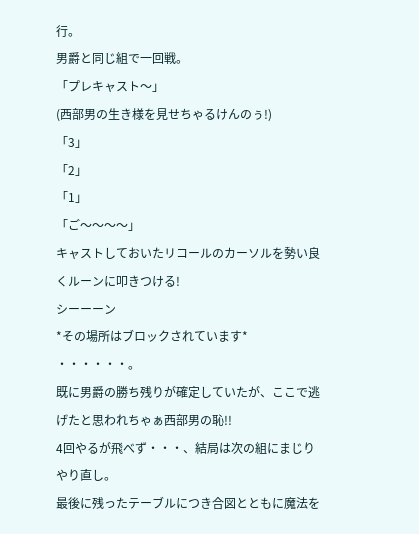行。
男爵と同じ組で一回戦。
「プレキャスト〜」
(西部男の生き様を見せちゃるけんのぅ!)
「3」
「2」
「1」
「ご〜〜〜〜」
キャストしておいたリコールのカーソルを勢い良くルーンに叩きつける!
シーーーン
*その場所はブロックされています*
・・・・・・。
既に男爵の勝ち残りが確定していたが、ここで逃げたと思われちゃぁ西部男の恥!!
4回やるが飛べず・・・、結局は次の組にまじりやり直し。
最後に残ったテーブルにつき合図とともに魔法を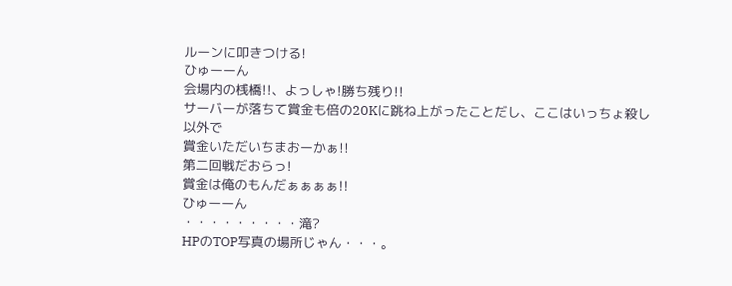ルーンに叩きつける!
ひゅーーん
会場内の桟橋!!、よっしゃ!勝ち残り!!
サーバーが落ちて賞金も倍の20Kに跳ね上がったことだし、ここはいっちょ殺し以外で
賞金いただいちまおーかぁ!!
第二回戦だおらっ!
賞金は俺のもんだぁぁぁぁ!!
ひゅーーん
・・・・・・・・・滝?
HPのTOP写真の場所じゃん・・・。